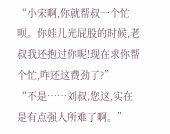“小宋啊,你就帮叔一个忙呗。你娃儿光屁股的时候,老叔我还抱过你呢!现在求你帮个忙,咋还这费劲了?”
“不是……刘叔,您这,实在是有点强人所难了啊。”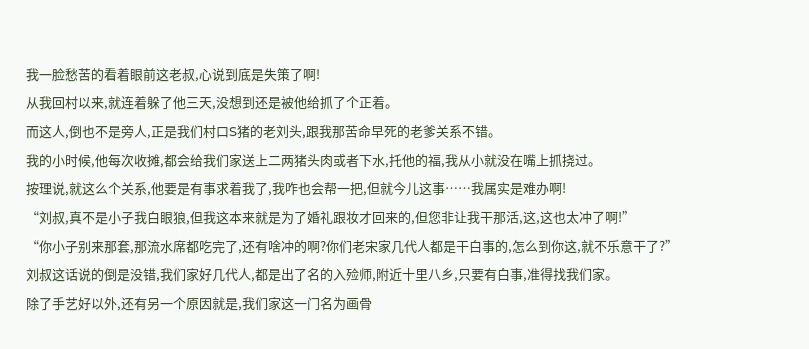我一脸愁苦的看着眼前这老叔,心说到底是失策了啊!
从我回村以来,就连着躲了他三天,没想到还是被他给抓了个正着。
而这人,倒也不是旁人,正是我们村口S猪的老刘头,跟我那苦命早死的老爹关系不错。
我的小时候,他每次收摊,都会给我们家送上二两猪头肉或者下水,托他的福,我从小就没在嘴上抓挠过。
按理说,就这么个关系,他要是有事求着我了,我咋也会帮一把,但就今儿这事……我属实是难办啊!
“刘叔,真不是小子我白眼狼,但我这本来就是为了婚礼跟妆才回来的,但您非让我干那活,这,这也太冲了啊!”
“你小子别来那套,那流水席都吃完了,还有啥冲的啊?你们老宋家几代人都是干白事的,怎么到你这,就不乐意干了?”
刘叔这话说的倒是没错,我们家好几代人,都是出了名的入殓师,附近十里八乡,只要有白事,准得找我们家。
除了手艺好以外,还有另一个原因就是,我们家这一门名为画骨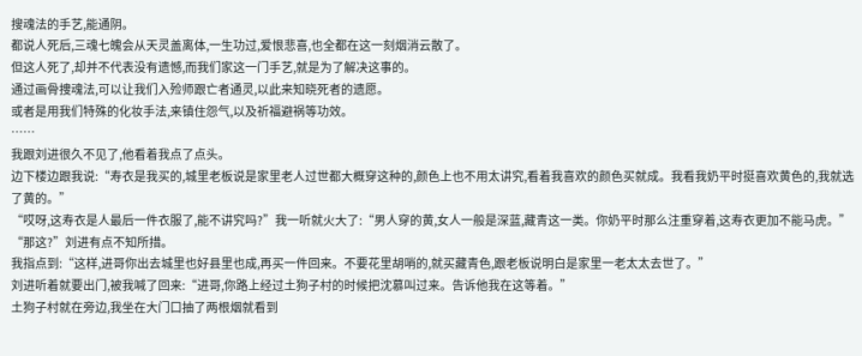搜魂法的手艺,能通阴。
都说人死后,三魂七魄会从天灵盖离体,一生功过,爱恨悲喜,也全都在这一刻烟消云散了。
但这人死了,却并不代表没有遗憾,而我们家这一门手艺,就是为了解决这事的。
通过画骨捜魂法,可以让我们入殓师跟亡者通灵,以此来知晓死者的遗愿。
或者是用我们特殊的化妆手法,来镇住怨气,以及祈福避祸等功效。
……
我跟刘进很久不见了,他看着我点了点头。
边下楼边跟我说:“寿衣是我买的,城里老板说是家里老人过世都大概穿这种的,颜色上也不用太讲究,看着我喜欢的颜色买就成。我看我奶平时挺喜欢黄色的,我就选了黄的。”
“哎呀,这寿衣是人最后一件衣服了,能不讲究吗?”我一听就火大了:“男人穿的黄,女人一般是深蓝,藏青这一类。你奶平时那么注重穿着,这寿衣更加不能马虎。”
“那这?”刘进有点不知所措。
我指点到:“这样,进哥你出去城里也好县里也成,再买一件回来。不要花里胡哨的,就买藏青色,跟老板说明白是家里一老太太去世了。”
刘进听着就要出门,被我喊了回来:“进哥,你路上经过土狗子村的时候把沈慕叫过来。告诉他我在这等着。”
土狗子村就在旁边,我坐在大门口抽了两根烟就看到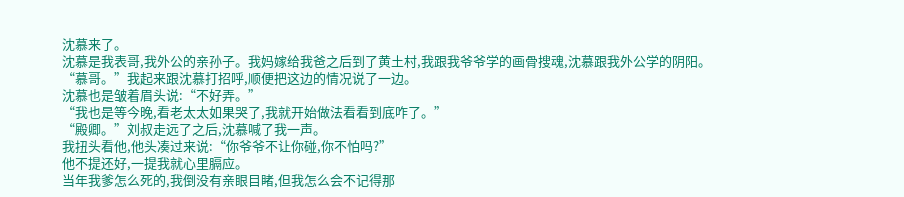沈慕来了。
沈慕是我表哥,我外公的亲孙子。我妈嫁给我爸之后到了黄土村,我跟我爷爷学的画骨搜魂,沈慕跟我外公学的阴阳。
“慕哥。”我起来跟沈慕打招呼,顺便把这边的情况说了一边。
沈慕也是皱着眉头说:“不好弄。”
“我也是等今晚,看老太太如果哭了,我就开始做法看看到底咋了。”
“殿卿。”刘叔走远了之后,沈慕喊了我一声。
我扭头看他,他头凑过来说:“你爷爷不让你碰,你不怕吗?”
他不提还好,一提我就心里膈应。
当年我爹怎么死的,我倒没有亲眼目睹,但我怎么会不记得那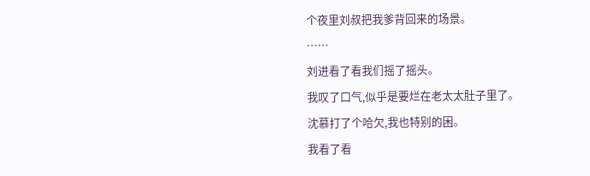个夜里刘叔把我爹背回来的场景。
……
刘进看了看我们摇了摇头。
我叹了口气,似乎是要烂在老太太肚子里了。
沈慕打了个哈欠,我也特别的困。
我看了看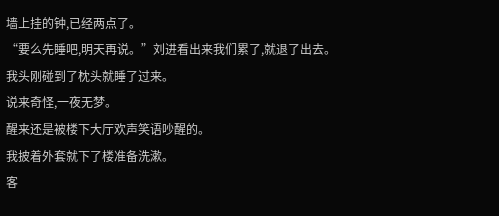墙上挂的钟,已经两点了。
“要么先睡吧,明天再说。”刘进看出来我们累了,就退了出去。
我头刚碰到了枕头就睡了过来。
说来奇怪,一夜无梦。
醒来还是被楼下大厅欢声笑语吵醒的。
我披着外套就下了楼准备洗漱。
客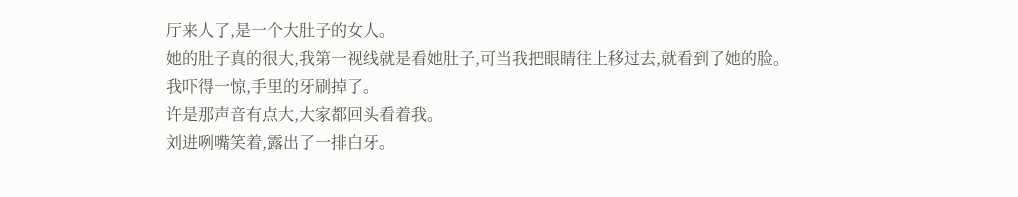厅来人了,是一个大肚子的女人。
她的肚子真的很大,我第一视线就是看她肚子,可当我把眼睛往上移过去,就看到了她的脸。
我吓得一惊,手里的牙刷掉了。
许是那声音有点大,大家都回头看着我。
刘进咧嘴笑着,露出了一排白牙。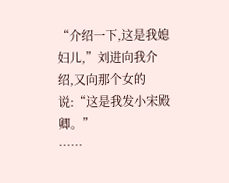“介绍一下,这是我媳妇儿,”刘进向我介绍,又向那个女的说:“这是我发小宋殿卿。”
……